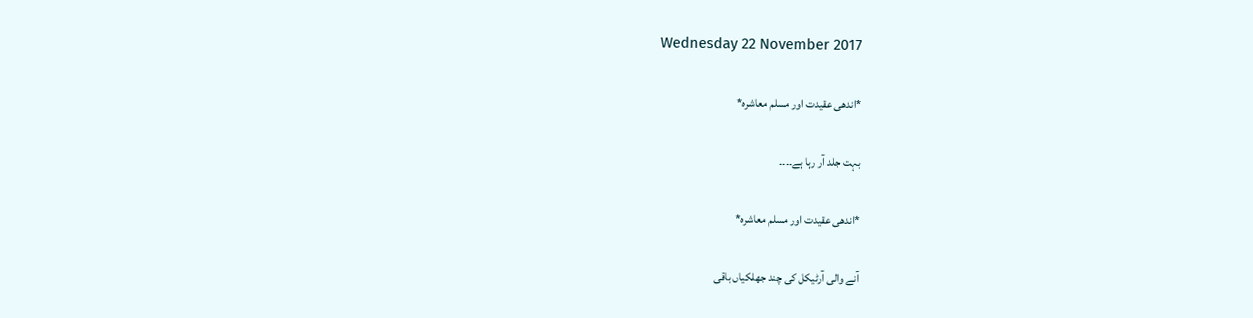Wednesday 22 November 2017

*اندھی عقیدت اور مسلم معاشرہ*

بہت جلد آر رہا ہے۔۔۔۔

*اندھی عقیدت اور مسلم معاشرہ*

آنے والی آرٹیکل کی چند جھلکیاں باقی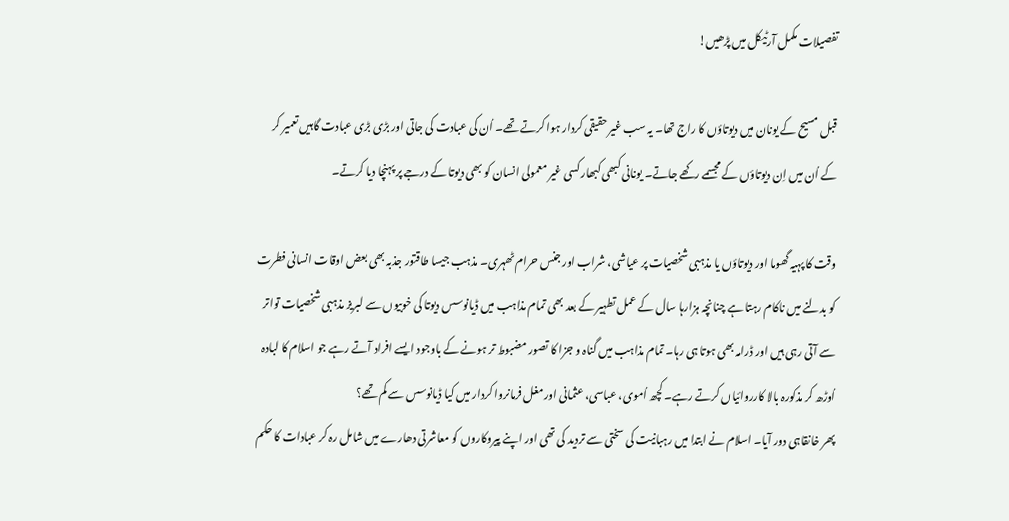تفصیلات مکمل آرٹیکل میں پڑھیں!

قبل مسیح کے یونان میں دیوتاؤں کا راج تھا۔ یہ سب غیر حقیقی کردار ہوا کرتے تھے۔ اُن کی عبادت کی جاتی اور بڑی بڑی عبادت گاہیں تعمیر کر کے اُن میں اِن دیوتاؤں کے مجسمے رکھے جاتے۔ یونانی کبھی کبھار کسی غیر معمولی انسان کو بھی دیوتا کے درجے پر پہنچا دیا کرتے۔

وقت کا پہیہ گھوما اور دیوتاؤں یا مذہبی شخصیات پر عیاشی، شراب اور جنس حرام ٹھہری۔ مذہب جیسا طاقتور جذبہ بھی بعض اوقات انسانی فطرت کو بدلنے میں ناکام رہتا ہے چنانچہ ہزارہا سال کے عمل تطہیر کے بعد بھی تمام مذاہب میں ڈیانوسس دیوتا کی خوبیوں سے لبریز مذہبی شخصیات تواتر سے آتی رہی ہیں اور ڈرامہ بھی ہوتا ہی رہا۔ تمام مذاہب میں گناہ و جزا کا تصور مضبوط تر ہونے کے باوجود ایسے افراد آتے رہے جو اسلام کا لبادہ اُوڑھ کر مذکورہ بالا کارروائیاں کرتے رہے۔ کچھ اُموی، عباسی، عثمانی اور مغل فرمانروا کردار میں کیا ڈیانوسس سے کم تھے؟
پھر خانقاہی دور آیا۔ اسلام نے ابتدا میں رہبانیت کی سختی سے تردید کی تھی اور اپنے پیروکاروں کو معاشرتی دھارے میں شامل رہ کر عبادات کا حکم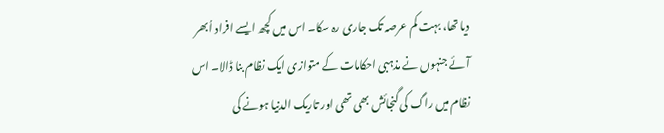دیا تھا، بہت کم عرصہ تک جاری رہ سکا۔ اس میں کچھ ایسے افراد اُبھر آئے جنہوں نے مذہبی احکامات کے متوازی ایک نظام بنا ڈالا۔ اس نظام میں راگ کی گنجائش بھی تھی اور تاریک الدنیا ہونے کی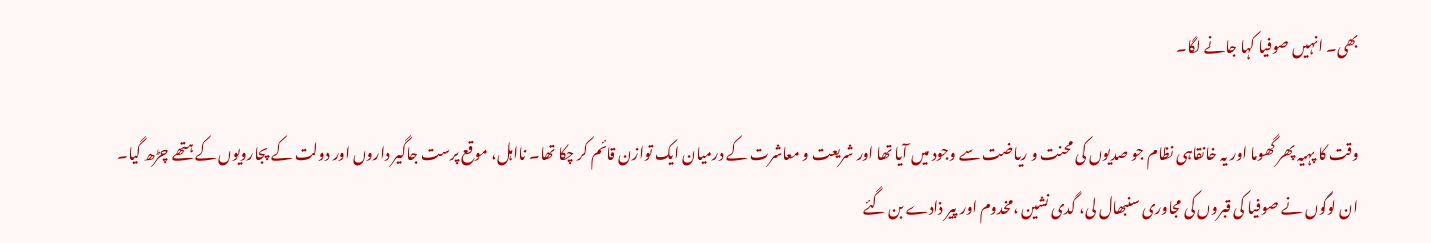بھی۔ انہیں صوفیا کہا جانے لگا۔

وقت کا پہیہ پھر گھوما اور یہ خانقاہی نظام جو صدیوں کی محنت و ریاضت سے وجود میں آیا تھا اور شریعت و معاشرت کے درمیان ایک توازن قائم کر چکا تھا۔ نااہل، موقع پرست جاگیر داروں اور دولت کے پجارویوں کے ہتھے چڑھ گیا۔
ان لوگوں نے صوفیا کی قبروں کی مجاوری سنبھال لی، گدی نشین ،مخدوم اور پیر ذادے بن گئے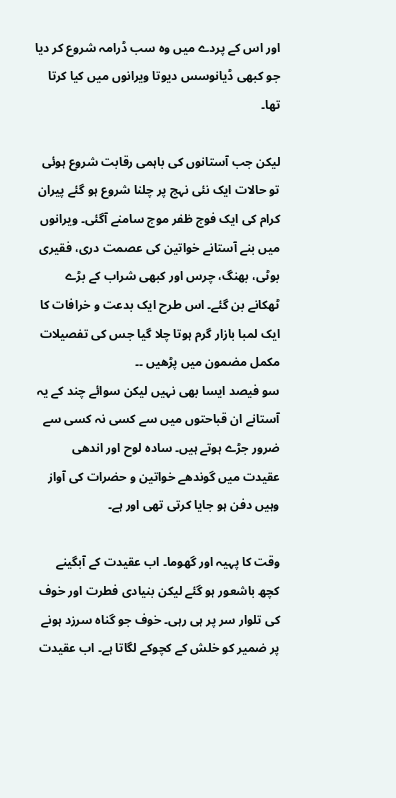اور اس کے پردے میں وہ سب ڈرامہ شروع کر دیا جو کبھی ڈیانوسس دیوتا ویرانوں میں کیا کرتا تھا۔

لیکن جب آستانوں کی باہمی رقابت شروع ہوئی تو حالات ایک نئی نہج پر چلنا شروع ہو گئے پیران کرام کی ایک فوج ظفر موج سامنے آگئی۔ ویرانوں میں بنے آستانے خواتین کی عصمت دری، فقیری بوٹی، بھنگ، چرس اور کبھی شراب کے بڑے ٹھکانے بن گئے۔ اس طرح ایک بدعت و خرافات کا ایک لمبا بازار گرم ہوتا چلا گیا جس کی تفصیلات مکمل مضمون میں پڑھیں ۔۔
سو فیصد ایسا بھی نہیں لیکن سوائے چند کے یہ آستانے ان قباحتوں میں سے کسی نہ کسی سے ضرور جڑے ہوتے ہیں۔ سادہ لوح اور اندھی عقیدت میں گوندھے خواتین و حضرات کی آواز وہیں دفن ہو جایا کرتی تھی اور ہے۔

وقت کا پہیہ اور گھوما۔ اب عقیدت کے آبگینے کچھ باشعور ہو گئے لیکن بنیادی فطرت اور خوف کی تلوار سر پر ہی رہی۔ خوف جو گناہ سرزد ہونے پر ضمیر کو خلش کے کچوکے لگاتا ہے۔ اب عقیدت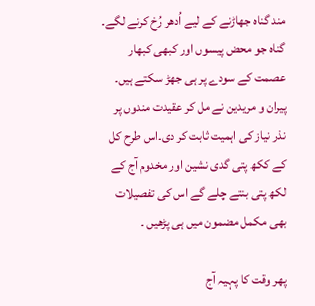مند گناہ جھاڑنے کے لیے اُدھر رُخ کرنے لگے۔ گناہ جو محض پیسوں اور کبھی کبھار عصمت کے سودے پر ہی جھڑ سکتے ہیں۔ پیران و مریدین نے مل کر عقیدت مندوں پر نذر نیاز کی اہمیت ثابت کر دی۔اس طرح کل کے ککھ پتی گدی نشین اور مخدوم آج کے لکھ پتی بنتے چلے گے اس کی تفصیلات بھی مکمل مضمون میں ہی پڑھیں ۔

پھر وقت کا پہیہ آج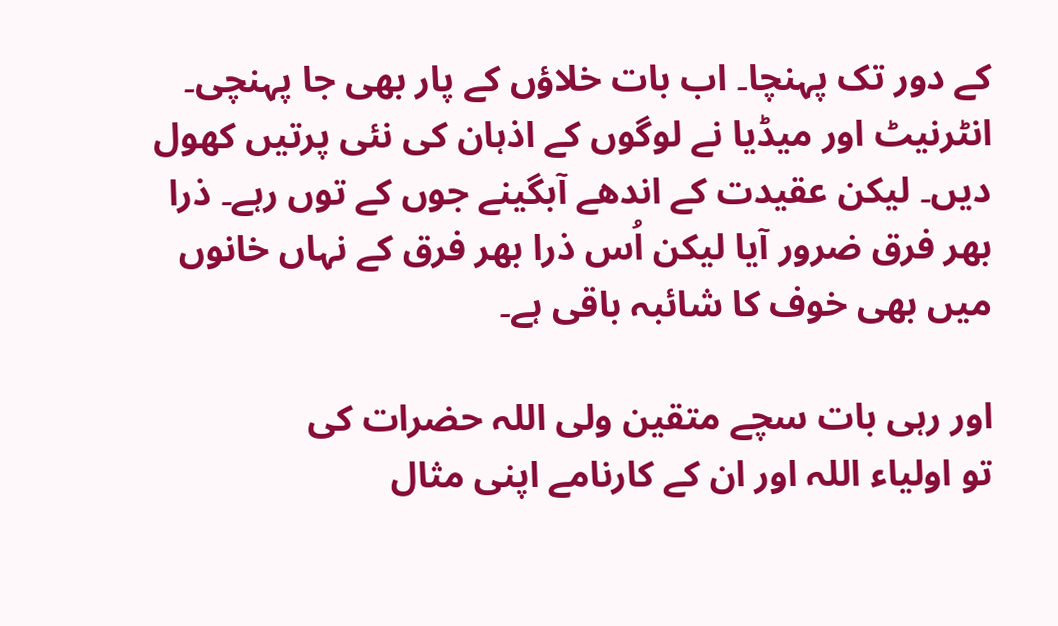کے دور تک پہنچا۔ اب بات خلاؤں کے پار بھی جا پہنچی۔ انٹرنیٹ اور میڈیا نے لوگوں کے اذہان کی نئی پرتیں کھول دیں۔ لیکن عقیدت کے اندھے آبگینے جوں کے توں رہے۔ ذرا بھر فرق ضرور آیا لیکن اُس ذرا بھر فرق کے نہاں خانوں میں بھی خوف کا شائبہ باقی ہے۔

اور رہی بات سچے متقین ولی اللہ حضرات کی
تو اولیاء اللہ اور ان کے کارنامے اپنی مثال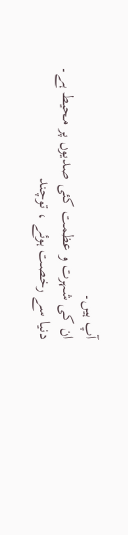آپ ہیں۔
ان کی شہرت و عظمت کئی صدیوں پر محیط ہے۔
دنیا سے رخصت ہوئے ، توچند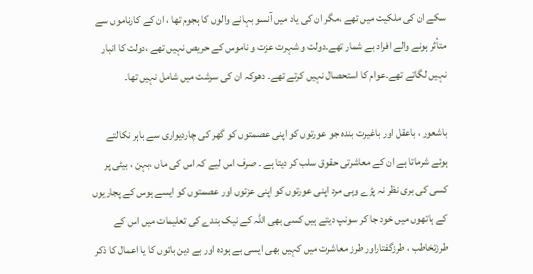سکے ان کی ملکیت میں تھے ،مگر ان کی یاد میں آنسو بہانے والوں کا ہجوم تھا ، ان کے کارناموں سے متأثر ہونے والے افراد بے شمار تھے۔دولت و شہرت عزت و ناموس کے حریص نہیں تھے ،دولت کا انبار نہیں لگاتے تھے۔عوام کا استحصال نہیں کرتے تھے۔ دھوکہ ان کی سرشت میں شامل نہیں تھا۔

باشعور ، باعقل اور باغیرت بندہ جو عورتوں کو اپنی عصمتوں کو گھر کی چاردیواری سے باہر نکالتے ہوئے شرماتا ہے ان کے معاشرتی حقوق سلب کر دیتا ہے ۔ صرف اس لیے کہ اس کی ماں ،بہن ، بیٹی پر کسی کی بری نظر نہ پڑے وہی مرد اپنی عورتوں کو اپنی عزتوں اور عصمتوں کو ایسے ہوس کے پجاریوں کے ہاتھوں میں خود جا کر سونپ دیتے ہیں کسی بھی اللہ کے نیک بندے کی تعلیمات میں اس کے طرزتخاطب ، طرزگفتاراور طرز معاشرت میں کہیں بھی ایسی بے ہودہ اور بے دین باتوں کا یا اعمال کا ذکر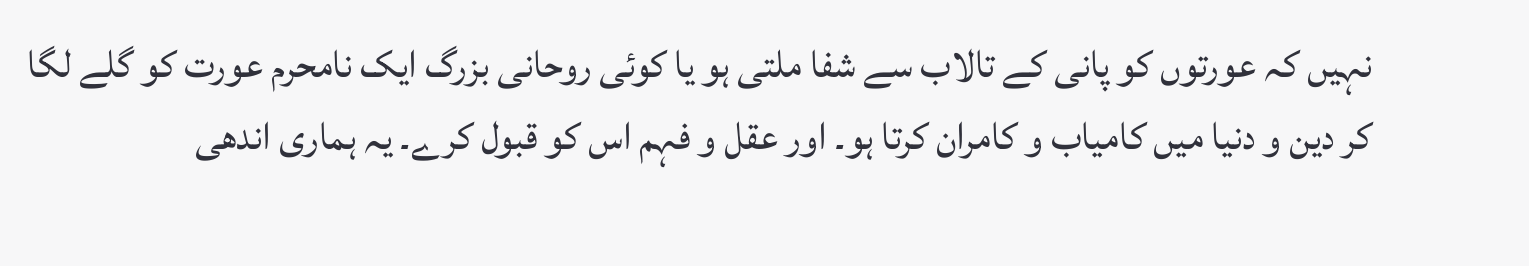نہیں کہ عورتوں کو پانی کے تالاب سے شفا ملتی ہو یا کوئی روحانی بزرگ ایک نامحرم عورت کو گلے لگا کر دین و دنیا میں کامیاب و کامران کرتا ہو۔ اور عقل و فہم اس کو قبول کرے۔ یہ ہماری اندھی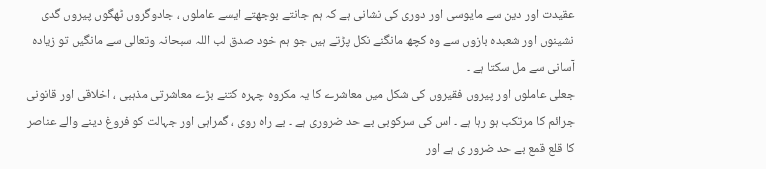عقیدت اور دین سے مایوسی اور دوری کی نشانی ہے کہ ہم جانتے بوجھتے ایسے عاملوں ، جادوگروں ٹھگوں پیروں گدی نشینوں اور شعبدہ بازوں سے وہ کچھ مانگنے نکل پڑتے ہیں جو ہم خود صدق لب اللہ سبحانہ وتعالی سے مانگیں تو زیادہ آسانی سے مل سکتا ہے ۔
جعلی عاملوں اور پیروں فقیروں کی شکل میں معاشرے کا یہ مکروہ چہرہ کتنے بڑے معاشرتی مذہبی ، اخلاقی اور قانونی جرائم کا مرتکب ہو رہا ہے ۔ اس کی سرکوبی بے حد ضروری ہے ۔ بے راہ روی ، گمراہی اور جہالت کو فروغ دینے والے عناصر کا قلع قمع بے حد ضرور ی ہے اور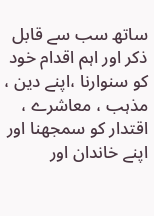ساتھ سب سے قابل ذکر اور اہم اقدام خود کو سنوارنا ،اپنے دین ، مذہب ، معاشرے ، اقتدار کو سمجھنا اور اپنے خاندان اور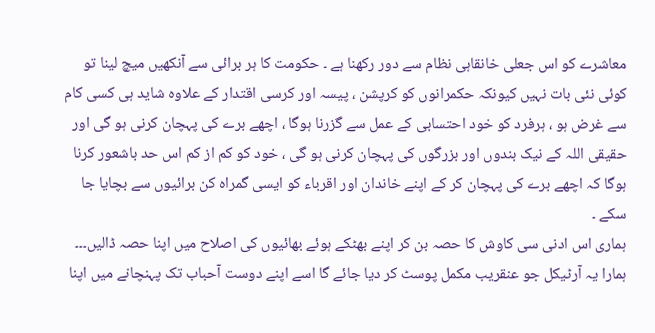معاشرے کو اس جعلی خانقاہی نظام سے دور رکھنا ہے ۔ حکومت کا ہر برائی سے آنکھیں میچ لینا تو کوئی نئی بات نہیں کیونکہ حکمرانوں کو کرپشن ، پیسہ اور کرسی اقتدار کے علاوہ شاید ہی کسی کام سے غرض ہو ، ہرفرد کو خود احتسابی کے عمل سے گزرنا ہوگا ، اچھے برے کی پہچان کرنی ہو گی اور حقیقی اللہ کے نیک بندوں اور بزرگوں کی پہچان کرنی ہو گی ، خود کو کم از کم اس حد باشعور کرنا ہوگا کہ اچھے برے کی پہچان کر کے اپنے خاندان اور اقرباء کو ایسی گمراہ کن برائیوں سے بچایا جا سکے ۔
ہماری اس ادنی سی کاوش کا حصہ بن کر اپنے بھٹکے ہوئے بھائیوں کی اصلاح میں اپنا حصہ ڈالیں۔۔۔
ہمارا یہ آرٹیکل جو عنقریب مکمل پوسٹ کر دیا جائے گا اسے اپنے دوست آحباب تک پہنچانے میں اپنا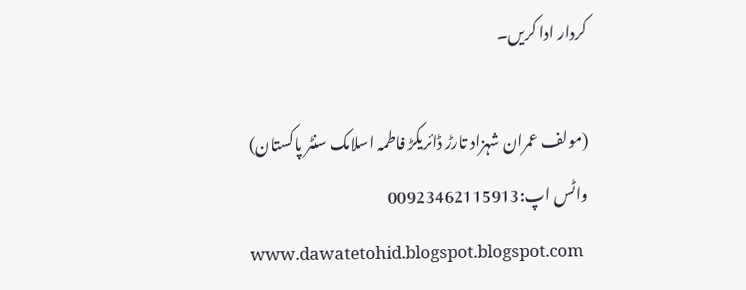کردار ادا کریں۔

(مولف عمران شہزاد تارڑ ڈائریکڑ فاطمہ اسلامک سنٹر پاکستان)
واٹس اپ:00923462115913
www.dawatetohid.blogspot.blogspot.com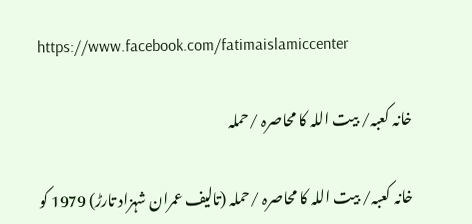https://www.facebook.com/fatimaislamiccenter

خانہ کعبہ/ بیت اللہ کا محاصرہ /حملہ

خانہ کعبہ/ بیت اللہ کا محاصرہ /حملہ (تالیف عمران شہزاد تارڑ) 1979 کو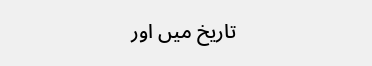تاریخ میں اور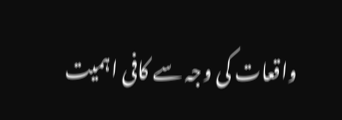واقعات کی وجہ سے کافی اہمیت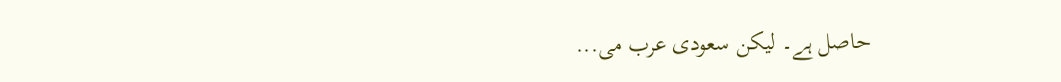حاصل ہے۔ لیکن سعودی عرب می...